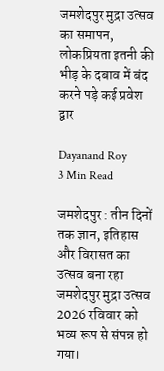जमशेदपुर मुद्रा उत्सव का समापन, लोकप्रियता इतनी की भीड़ के दबाव में बंद करने पड़े कई प्रवेश द्वार

Dayanand Roy
3 Min Read

जमशेदपुर : तीन दिनों तक ज्ञान, इतिहास और विरासत का उत्सव बना रहा जमशेदपुर मुद्रा उत्सव 2026 रविवार को भव्य रूप से संपन्न हो गया।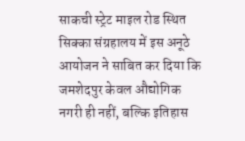साकची स्ट्रेट माइल रोड स्थित सिक्का संग्रहालय में इस अनूठे आयोजन ने साबित कर दिया कि जमशेदपुर केवल औद्योगिक नगरी ही नहीं, बल्कि इतिहास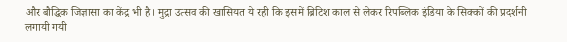और बौद्धिक जिज्ञासा का केंद्र भी है। मुद्रा उत्सव की खासियत ये रही कि इसमें ब्रिटिश काल से लेकर रिपब्लिक इंडिया के सिक्कों की प्रदर्शनी लगायी गयी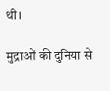थी।

मुद्राओं की दुनिया से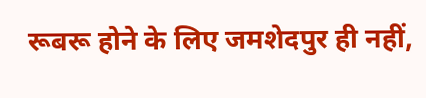रूबरू होने के लिए जमशेदपुर ही नहीं,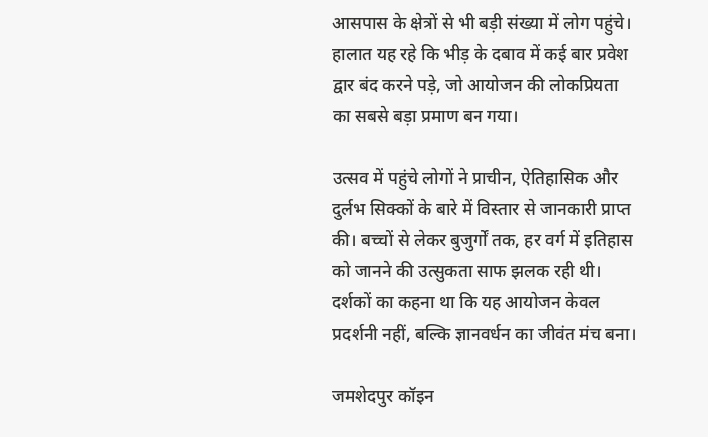आसपास के क्षेत्रों से भी बड़ी संख्या में लोग पहुंचे। हालात यह रहे कि भीड़ के दबाव में कई बार प्रवेश द्वार बंद करने पड़े, जो आयोजन की लोकप्रियता का सबसे बड़ा प्रमाण बन गया।

उत्सव में पहुंचे लोगों ने प्राचीन, ऐतिहासिक और दुर्लभ सिक्कों के बारे में विस्तार से जानकारी प्राप्त की। बच्चों से लेकर बुजुर्गों तक, हर वर्ग में इतिहास को जानने की उत्सुकता साफ झलक रही थी। दर्शकों का कहना था कि यह आयोजन केवल प्रदर्शनी नहीं, बल्कि ज्ञानवर्धन का जीवंत मंच बना।

जमशेदपुर कॉइन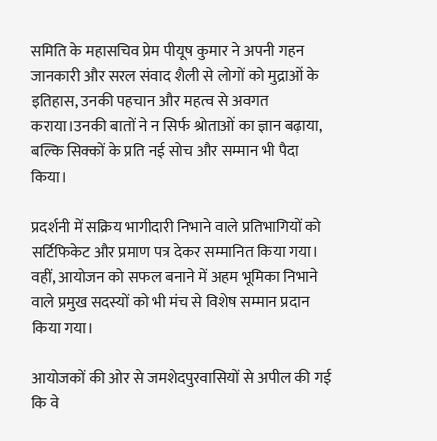समिति के महासचिव प्रेम पीयूष कुमार ने अपनी गहन जानकारी और सरल संवाद शैली से लोगों को मुद्राओं के इतिहास, उनकी पहचान और महत्व से अवगत कराया।उनकी बातों ने न सिर्फ श्रोताओं का ज्ञान बढ़ाया, बल्कि सिक्कों के प्रति नई सोच और सम्मान भी पैदा किया।

प्रदर्शनी में सक्रिय भागीदारी निभाने वाले प्रतिभागियों को सर्टिफिकेट और प्रमाण पत्र देकर सम्मानित किया गया। वहीं, आयोजन को सफल बनाने में अहम भूमिका निभाने वाले प्रमुख सदस्यों को भी मंच से विशेष सम्मान प्रदान किया गया।

आयोजकों की ओर से जमशेदपुरवासियों से अपील की गई कि वे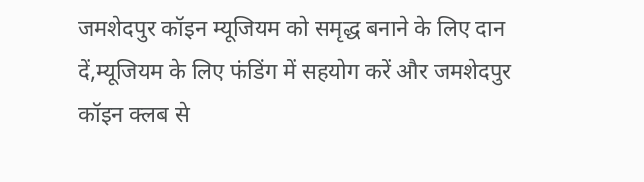जमशेदपुर कॉइन म्यूजियम को समृद्ध बनाने के लिए दान दें,म्यूजियम के लिए फंडिंग में सहयोग करें और जमशेदपुर कॉइन क्लब से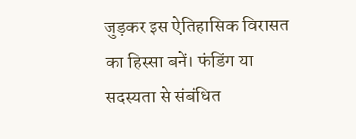जुड़कर इस ऐतिहासिक विरासत का हिस्सा बनें। फंडिंग या सदस्यता से संबंधित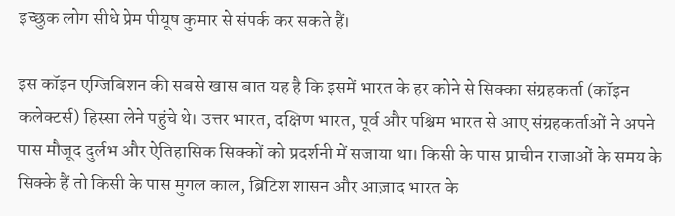इच्छुक लोग सीधे प्रेम पीयूष कुमार से संपर्क कर सकते हैं।

इस कॉइन एग्जिबिशन की सबसे खास बात यह है कि इसमें भारत के हर कोने से सिक्का संग्रहकर्ता (कॉइन कलेक्टर्स) हिस्सा लेने पहुंचे थे। उत्तर भारत, दक्षिण भारत, पूर्व और पश्चिम भारत से आए संग्रहकर्ताओं ने अपने पास मौजूद दुर्लभ और ऐतिहासिक सिक्कों को प्रदर्शनी में सजाया था। किसी के पास प्राचीन राजाओं के समय के सिक्के हैं तो किसी के पास मुगल काल, ब्रिटिश शासन और आज़ाद भारत के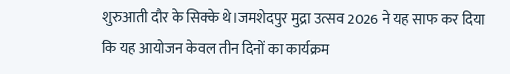शुरुआती दौर के सिक्के थे।जमशेदपुर मुद्रा उत्सव 2026 ने यह साफ कर दिया कि यह आयोजन केवल तीन दिनों का कार्यक्रम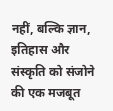नहीं, बल्कि ज्ञान, इतिहास और संस्कृति को संजोने की एक मजबूत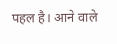पहल है। आने वाले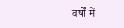वर्षों में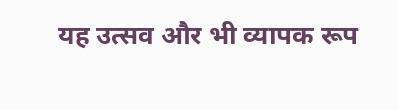यह उत्सव और भी व्यापक रूप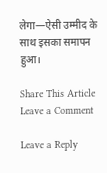लेगा—ऐसी उम्मीद के साथ इसका समापन हुआ।

Share This Article
Leave a Comment

Leave a Reply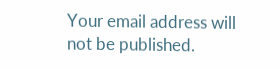Your email address will not be published.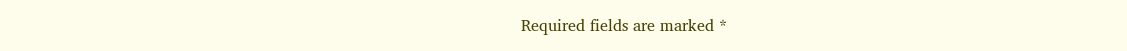Required fields are marked *